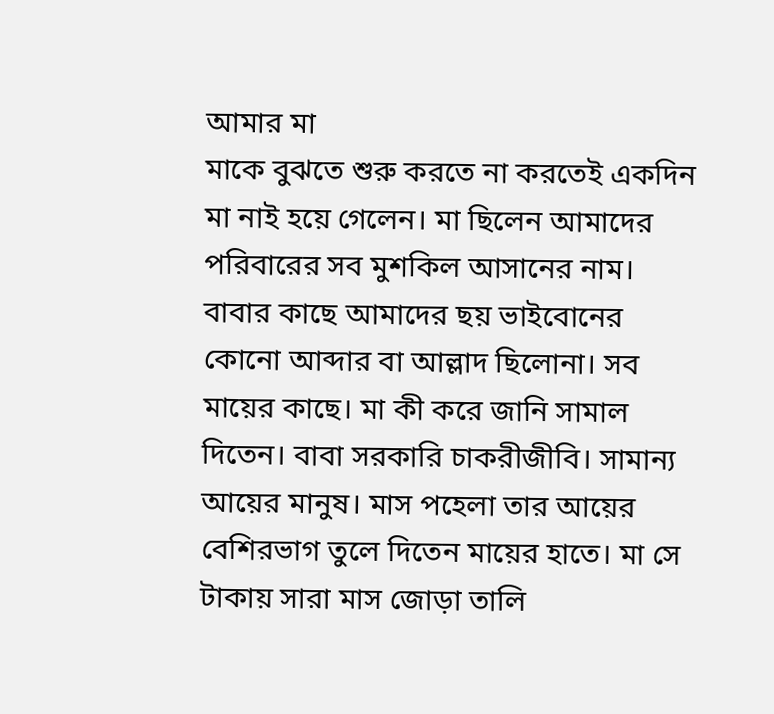আমার মা
মাকে বুঝতে শুরু করতে না করতেই একদিন মা নাই হয়ে গেলেন। মা ছিলেন আমাদের পরিবারের সব মুশকিল আসানের নাম। বাবার কাছে আমাদের ছয় ভাইবোনের কোনো আব্দার বা আল্লাদ ছিলোনা। সব মায়ের কাছে। মা কী করে জানি সামাল দিতেন। বাবা সরকারি চাকরীজীবি। সামান্য আয়ের মানুষ। মাস পহেলা তার আয়ের বেশিরভাগ তুলে দিতেন মায়ের হাতে। মা সে টাকায় সারা মাস জোড়া তালি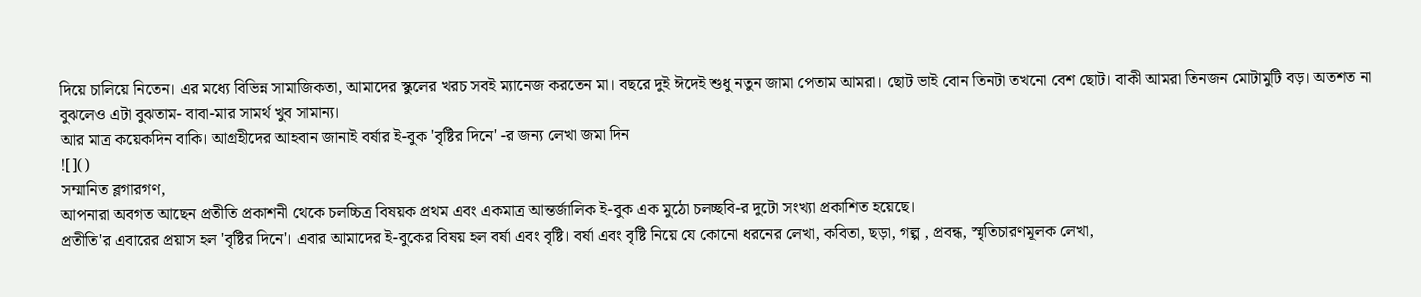দিয়ে চালিয়ে নিতেন। এর মধ্যে বিভিন্ন সামাজিকতা, আমাদের স্কুলের খরচ সবই ম্যানেজ করতেন মা। বছরে দুই ঈদেই শুধু নতুন জামা পেতাম আমরা। ছোট ভাই বোন তিনটা তখনো বেশ ছোট। বাকী আমরা তিনজন মোটামুটি বড়। অতশত না বুঝলেও এটা বুঝতাম- বাবা-মার সামর্থ খুব সামান্য।
আর মাত্র কয়েকদিন বাকি। আগ্রহীদের আহবান জানাই বর্ষার ই-বুক 'বৃষ্টির দিনে' -র জন্য লেখা জমা দিন
![]()
সম্মানিত ব্লগারগণ,
আপনারা অবগত আছেন প্রতীতি প্রকাশনী থেকে চলচ্চিত্র বিষয়ক প্রথম এবং একমাত্র আন্তর্জালিক ই-বুক এক মুঠো চলচ্ছবি-র দুটো সংখ্যা প্রকাশিত হয়েছে।
প্রতীতি'র এবারের প্রয়াস হল 'বৃষ্টির দিনে'। এবার আমাদের ই-বুকের বিষয় হল বর্ষা এবং বৃষ্টি। বর্ষা এবং বৃষ্টি নিয়ে যে কোনো ধরনের লেখা, কবিতা, ছড়া, গল্প , প্রবন্ধ, স্মৃতিচারণমূলক লেখা,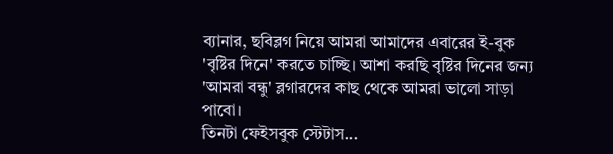ব্যানার, ছবিব্লগ নিয়ে আমরা আমাদের এবারের ই-বুক 'বৃষ্টির দিনে' করতে চাচ্ছি। আশা করছি বৃষ্টির দিনের জন্য 'আমরা বন্ধু' ব্লগারদের কাছ থেকে আমরা ভালো সাড়া পাবো।
তিনটা ফেইসবুক স্টেটাস...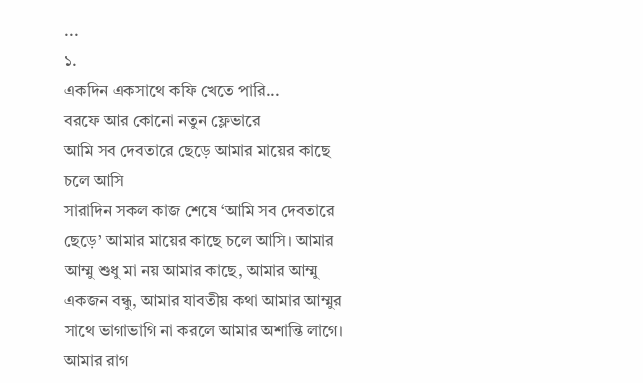...
১.
একদিন একসাথে কফি খেতে পারি...
বরফে আর কোনো নতুন ফ্লেভারে
আমি সব দেবতারে ছেড়ে আমার মায়ের কাছে চলে আসি
সারাদিন সকল কাজ শেষে ‘আমি সব দেবতারে ছেড়ে’ আমার মায়ের কাছে চলে আসি। আমার আম্মু শুধু মা নয় আমার কাছে, আমার আম্মু একজন বন্ধু, আমার যাবতীয় কথা আমার আম্মুর সাথে ভাগাভাগি না করলে আমার অশান্তি লাগে। আমার রাগ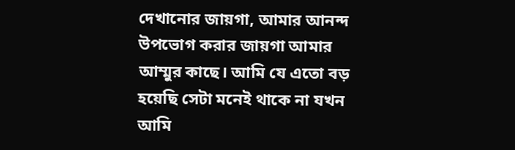দেখানোর জায়গা, আমার আনন্দ উপভোগ করার জায়গা আমার আম্মুর কাছে। আমি যে এতো বড় হয়েছি সেটা মনেই থাকে না যখন আমি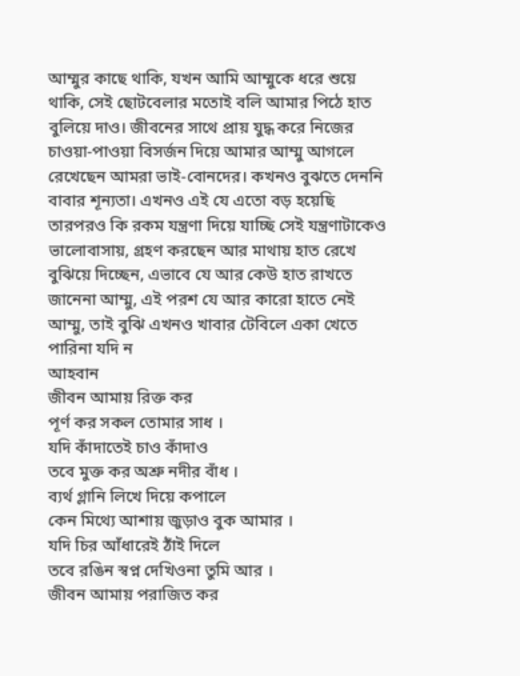আম্মুর কাছে থাকি, যখন আমি আম্মুকে ধরে শুয়ে থাকি, সেই ছোটবেলার মতোই বলি আমার পিঠে হাত বুলিয়ে দাও। জীবনের সাথে প্রায় যুদ্ধ করে নিজের চাওয়া-পাওয়া বিসর্জন দিয়ে আমার আম্মু আগলে রেখেছেন আমরা ভাই-বোনদের। কখনও বুঝতে দেননি বাবার শূন্যতা। এখনও এই যে এতো বড় হয়েছি তারপরও কি রকম যন্ত্রণা দিয়ে যাচ্ছি সেই যন্ত্রণাটাকেও ভালোবাসায়, গ্রহণ করছেন আর মাথায় হাত রেখে বুঝিয়ে দিচ্ছেন, এভাবে যে আর কেউ হাত রাখতে জানেনা আম্মু, এই পরশ যে আর কারো হাতে নেই আম্মু, তাই বুঝি এখনও খাবার টেবিলে একা খেতে পারিনা যদি ন
আহবান
জীবন আমায় রিক্ত কর
পূর্ণ কর সকল তোমার সাধ ।
যদি কাঁদাতেই চাও কাঁদাও
তবে মুক্ত কর অশ্রু নদীর বাঁধ ।
ব্যর্থ গ্লানি লিখে দিয়ে কপালে
কেন মিথ্যে আশায় জুড়াও বুক আমার ।
যদি চির আঁধারেই ঠাঁই দিলে
তবে রঙিন স্বপ্ন দেখিওনা তুমি আর ।
জীবন আমায় পরাজিত কর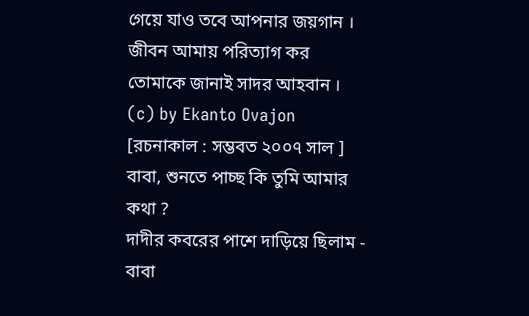গেয়ে যাও তবে আপনার জয়গান ।
জীবন আমায় পরিত্যাগ কর
তোমাকে জানাই সাদর আহবান ।
(c) by Ekanto Ovajon
[রচনাকাল : সম্ভবত ২০০৭ সাল ]
বাবা, শুনতে পাচ্ছ কি তুমি আমার কথা ?
দাদীর কবরের পাশে দাড়িয়ে ছিলাম - বাবা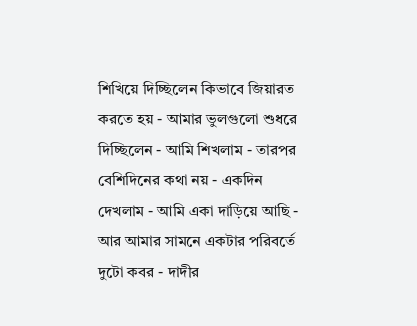শিখিয়ে দিচ্ছিলেন কিভাবে জিয়ারত করতে হয় - আমার ভুলগুলো শুধরে দিচ্ছিলেন - আমি শিখলাম - তারপর বেশিদিনের কথা নয় - একদিন দেখলাম - আমি একা দাড়িয়ে আছি - আর আমার সামনে একটার পরিবর্তে দুটো কবর - দাদীর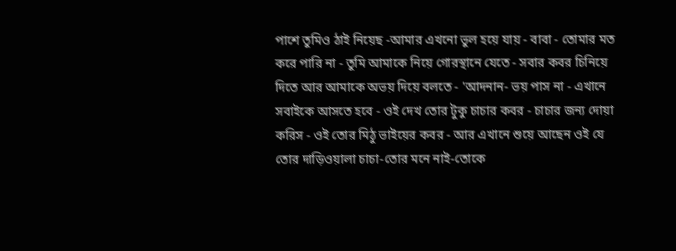পাশে তুমিও ঠাই নিয়েছ -আমার এখনো ভুল হয়ে যায় - বাবা - তোমার মত করে পারি না - তুমি আমাকে নিয়ে গোরস্থানে যেতে - সবার কবর চিনিয়ে দিতে আর আমাকে অভয় দিয়ে বলতে - 'আদনান- ভয় পাস না - এখানে সবাইকে আসতে হবে - ওই দেখ তোর টুকু চাচার কবর - চাচার জন্য দোয়া করিস - ওই তোর মিঠু ভাইয়ের কবর - আর এখানে শুয়ে আছেন ওই যে তোর দাড়িওয়ালা চাচা-তোর মনে নাই-তোকে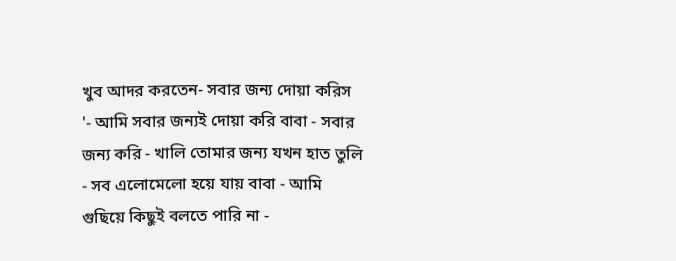খুব আদর করতেন- সবার জন্য দোয়া করিস '- আমি সবার জন্যই দোয়া করি বাবা - সবার জন্য করি - খালি তোমার জন্য যখন হাত তুলি - সব এলোমেলো হয়ে যায় বাবা - আমি গুছিয়ে কিছুই বলতে পারি না -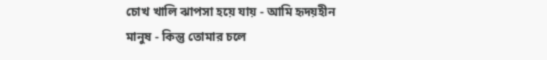চোখ খালি ঝাপসা হয়ে যায় - আমি হৃদয়হীন মানুষ - কিন্তু তোমার চলে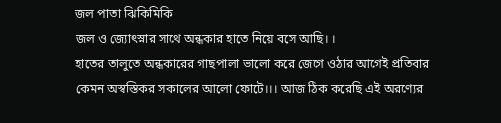জল পাতা ঝিকিমিকি
জল ও জ্যোৎস্নার সাথে অন্ধকার হাতে নিয়ে বসে আছি। ।
হাতের তালুতে অন্ধকারের গাছপালা ভালো করে জেগে ওঠার আগেই প্রতিবার কেমন অস্বস্তিকর সকালের আলো ফোটে।।। আজ ঠিক করেছি এই অরণ্যের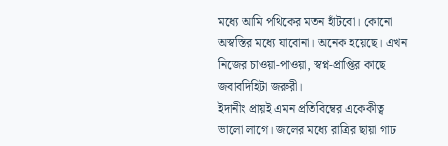মধ্যে আমি পথিকের মতন হাঁটবো। কোনো অস্বস্তির মধ্যে যাবোনা। অনেক হয়েছে। এখন নিজের চাওয়া-পাওয়া, স্বপ্ন-প্রাপ্তির কাছে জবাবদিহিটা জরুরী।
ইদানীং প্রায়ই এমন প্রতিবিম্বের একেকীত্ব ভালো লাগে। জলের মধ্যে রাত্রির ছায়া গাঢ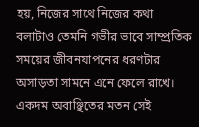হয়, নিজের সাথে নিজের কথা বলাটাও তেমনি গভীর ভাবে সাম্প্রতিক সময়ের জীবনযাপনের ধরণটার অসাড়তা সামনে এনে ফেলে রাখে। একদম অবাঞ্ছিতের মতন সেই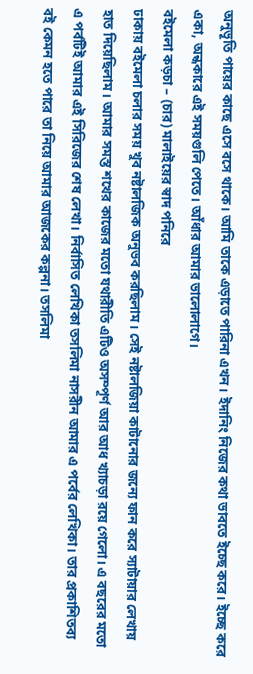অনুভূতি পায়ের কাছে এসে বসে থাকে। আমি তাকে এড়াতে পারিনা এখন। ইদানিং নিজের কথা ভাবতে ইচ্ছে করে। ইচ্ছে করে একা, অন্ধকারে এই সময়গুলি পেতে। আঁধার আমার ভালোলাগে।
বইমেলা কড়চা – (চার) মালাইয়ের স্বাদ পনিরে
ঢাকায় বইমেলা চলার সময় খুব নষ্টালজিক অনুভব করছিলাম। সেই নষ্টালজিয়া কাটানোর জন্যে ফান করে স্যাটায়ার লেখায় হাত দিয়েছিলাম। আমার সমস্ত শখের কাজের মতো যথারীতি এটিও অসম্পূর্ণ আর আধ খ্যাচড়া রয়ে গেলো। এ বছরের মতো এ পর্বটিই আমার এই সিরিজের শেষ লেখা। নির্বাসিত লেখিকা তসলিমা নাসরীন আমার এ পর্বের লেখিকা। তার প্রকাশিতব্য বই কেমন হতে পারে তা নিয়ে আমার আজকের কল্পনা। তসলিমা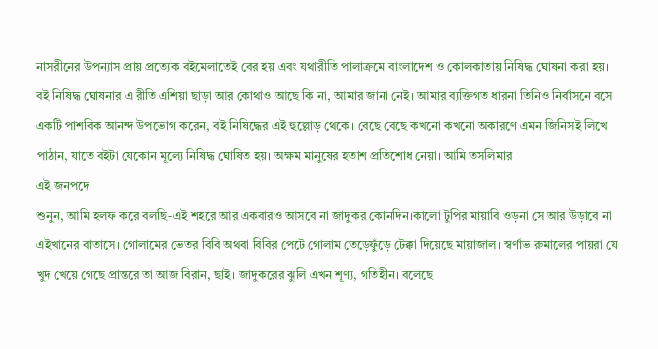নাসরীনের উপন্যাস প্রায় প্রত্যেক বইমেলাতেই বের হয় এবং যথারীতি পালাক্রমে বাংলাদেশ ও কোলকাতায় নিষিদ্ধ ঘোষনা করা হয়। বই নিষিদ্ধ ঘোষনার এ রীতি এশিয়া ছাড়া আর কোথাও আছে কি না, আমার জানা নেই। আমার ব্যক্তিগত ধারনা তিনিও নির্বাসনে বসে একটি পাশবিক আনন্দ উপভোগ করেন, বই নিষিদ্ধের এই হুল্লোড় থেকে। বেছে বেছে কখনো কখনো অকারণে এমন জিনিসই লিখে পাঠান, যাতে বইটা যেকোন মূল্যে নিষিদ্ধ ঘোষিত হয়। অক্ষম মানুষের হতাশ প্রতিশোধ নেয়া। আমি তসলিমার
এই জনপদে
শুনুন, আমি হলফ করে বলছি-এই শহরে আর একবারও আসবে না জাদুকর কোনদিন।কালো টুপির মায়াবি ওড়না সে আর উড়াবে না এইখানের বাতাসে। গোলামের ভেতর বিবি অথবা বিবির পেটে গোলাম তেড়েফুঁড়ে টেক্কা দিয়েছে মায়াজাল। স্বর্ণাভ রুমালের পায়রা যে খুদ খেয়ে গেছে প্রান্তরে তা আজ বিরান, ছাই। জাদুকরের ঝুলি এখন শূণ্য, গতিহীন। বলেছে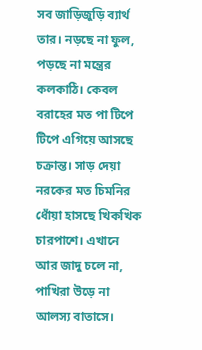সব জাড়িজুড়ি ব্যার্থ তার। নড়ছে না ফুল, পড়ছে না মন্ত্রের কলকাঠি। কেবল বরাহের মত পা টিপে টিপে এগিয়ে আসছে চক্রান্ত। সাড় দেয়া নরকের মত চিমনির ধোঁয়া হাসছে খিকখিক চারপাশে। এখানে আর জাদু চলে না, পাখিরা উড়ে না আলস্য বাতাসে।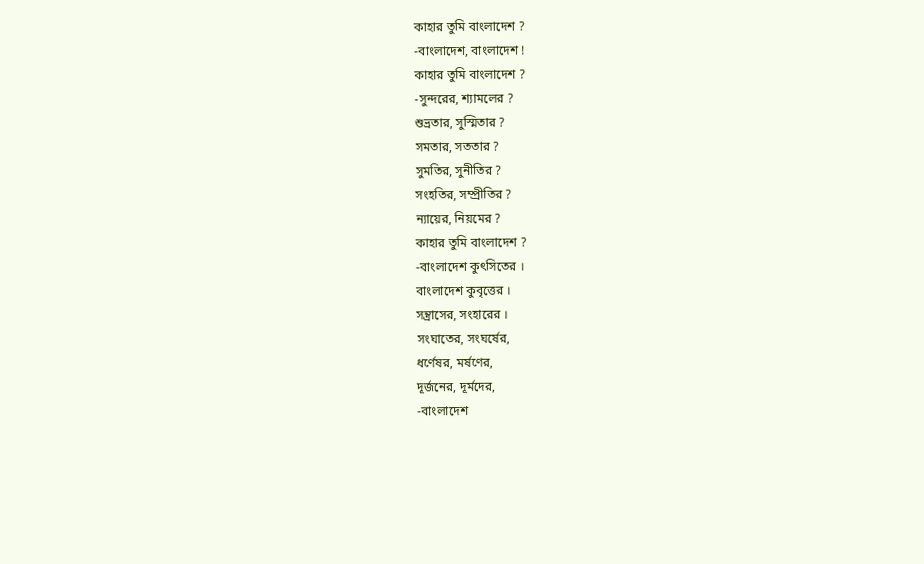কাহার তুমি বাংলাদেশ ?
-বাংলাদেশ, বাংলাদেশ !
কাহার তুমি বাংলাদেশ ?
-সুন্দরের, শ্যামলের ?
শুভ্রতার, সুস্মিতার ?
সমতার, সততার ?
সুমতির, সুনীতির ?
সংহতির, সম্প্রীতির ?
ন্যায়ের, নিয়মের ?
কাহার তুমি বাংলাদেশ ?
-বাংলাদেশ কুৎসিতের ।
বাংলাদেশ কুবৃত্তের ।
সন্ত্রাসের, সংহারের ।
সংঘাতের, সংঘর্ষের,
ধর্ণেষর, মর্ষণের,
দূর্জনের, দূর্মদের,
-বাংলাদেশ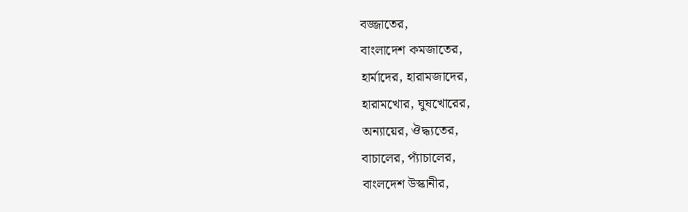বজ্জাতের,
বাংলাদেশ কমজাতের,
হার্মাদের, হারামজাদের,
হারামখোর, ঘুষখোরের,
অন্যায়ের, ঔদ্ধ্যতের,
বাচালের, প্যাঁচালের,
বাংলদেশ উস্কানীর,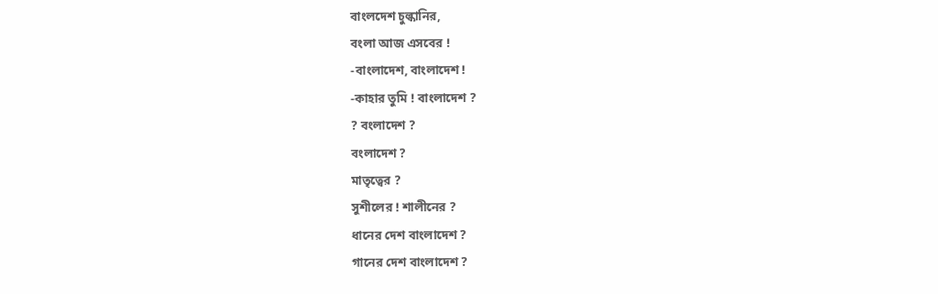বাংলদেশ চুল্কানির,
বংলা আজ এসবের !
-বাংলাদেশ, বাংলাদেশ !
-কাহার তুমি ! বাংলাদেশ ?
? বংলাদেশ ?
বংলাদেশ ?
মাতৃত্বের ?
সুশীলের ! শালীনের ?
ধানের দেশ বাংলাদেশ ?
গানের দেশ বাংলাদেশ ?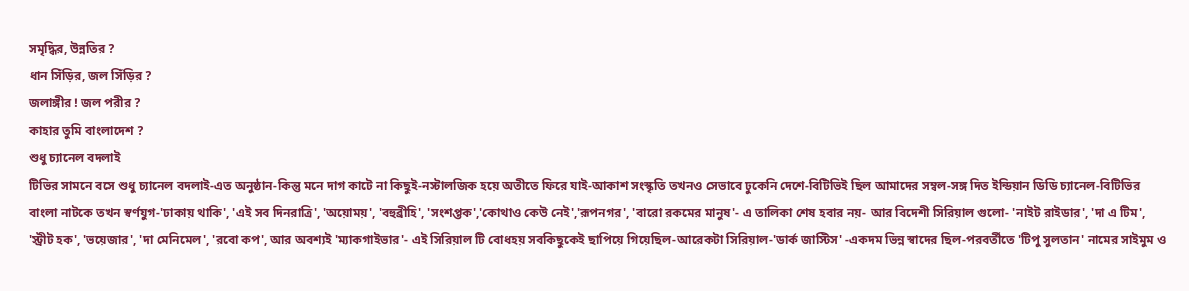সমৃদ্ধির, উন্নতির ?
ধান সিঁড়ির, জল সিঁড়ির ?
জলাঙ্গীর ! জল পরীর ?
কাহার তুমি বাংলাদেশ ?
শুধু চ্যানেল বদলাই
টিভির সামনে বসে শুধু চ্যানেল বদলাই-এত অনুষ্ঠান-কিন্তু মনে দাগ কাটে না কিছুই-নস্টালজিক হয়ে অতীতে ফিরে যাই-আকাশ সংস্কৃতি তখনও সেভাবে ঢুকেনি দেশে-বিটিভিই ছিল আমাদের সম্বল-সঙ্গ দিত ইন্ডিয়ান ডিডি চ্যানেল-বিটিভির বাংলা নাটকে তখন স্বর্ণযুগ-'ঢাকায় থাকি', 'এই সব দিনরাত্রি', 'অয়োময়', 'বহুব্রীহি', 'সংশপ্তক','কোথাও কেউ নেই','রূপনগর', 'বারো রকমের মানুষ'- এ তালিকা শেষ হবার নয়- আর বিদেশী সিরিয়াল গুলো- 'নাইট রাইডার', 'দা এ টিম', 'স্ট্রীট হক', 'ভয়েজার', 'দা মেনিমেল', 'রবো কপ', আর অবশ্যই 'ম্যাকগাইভার'- এই সিরিয়াল টি বোধহয় সবকিছুকেই ছাপিয়ে গিয়েছিল-আরেকটা সিরিয়াল-'ডার্ক জাস্টিস' -একদম ভিন্ন স্বাদের ছিল-পরবর্তীতে 'টিপু সুলতান' নামের সাইমুম ও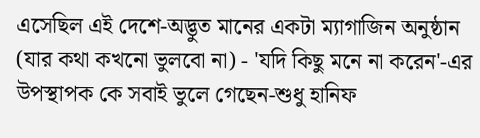এসেছিল এই দেশে-অদ্ভুত মানের একটা ম্যাগাজিন অনুষ্ঠান (যার কথা কখনো ভুলবো না) - 'যদি কিছু মনে না করেন'-এর উপস্থাপক কে সবাই ভুলে গেছেন-শুধু হানিফ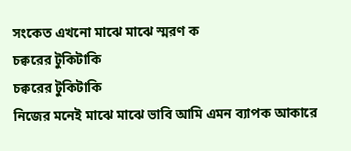সংকেত এখনো মাঝে মাঝে স্মরণ ক
চক্বরের টুকিটাকি
চক্বরের টুকিটাকি
নিজের মনেই মাঝে মাঝে ভাবি আমি এমন ব্যাপক আকারে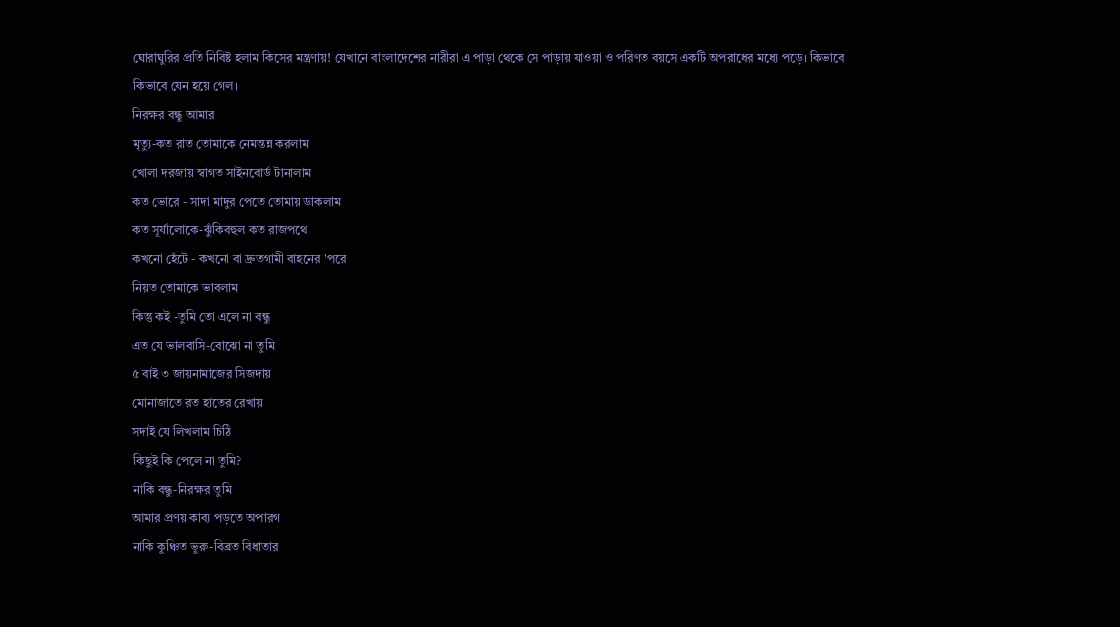ঘোরাঘুরির প্রতি নিবিষ্ট হলাম কিসের মন্ত্রণায়! যেখানে বাংলাদেশের নারীরা এ পাড়া থেকে সে পাড়ায় যাওয়া ও পরিণত বয়সে একটি অপরাধের মধ্যে পড়ে। কিভাবে কিভাবে যেন হয়ে গেল।
নিরক্ষর বন্ধু আমার
মৃত্যু-কত রাত তোমাকে নেমন্তন্ন করলাম
খোলা দরজায় স্বাগত সাইনবোর্ড টানালাম
কত ভোরে - সাদা মাদুর পেতে তোমায় ডাকলাম
কত সূর্যালোকে-ঝুঁকিবহুল কত রাজপথে
কখনো হেঁটে - কখনো বা দ্রুতগামী বাহনের 'পরে
নিয়ত তোমাকে ভাবলাম
কিন্তু কই -তুমি তো এলে না বন্ধু
এত যে ভালবাসি-বোঝো না তুমি
৫ বাই ৩ জায়নামাজের সিজদায়
মোনাজাতে রত হাতের রেখায়
সদাই যে লিখলাম চিঠি
কিছুই কি পেলে না তুমি?
নাকি বন্ধু-নিরক্ষর তুমি
আমার প্রণয় কাব্য পড়তে অপারগ
নাকি কুঞ্চিত ভুরু-বিব্রত বিধাতার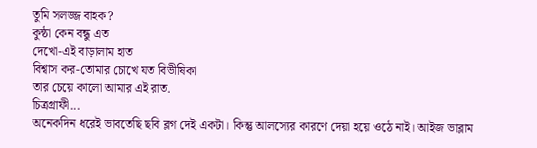তুমি সলজ্জ বাহক?
কুন্ঠা কেন বন্ধু এত
দেখো-এই বাড়ালাম হাত
বিশ্বাস কর-তোমার চোখে যত বিভীষিকা
তার চেয়ে কালো আমার এই রাত.
চিত্রগ্রাফী...
অনেকদিন ধরেই ভাবতেছি ছবি ব্লগ দেই একটা। কিন্তু আলস্যের কারণে দেয়া হয়ে ওঠে নাই। আইজ ভাব্লাম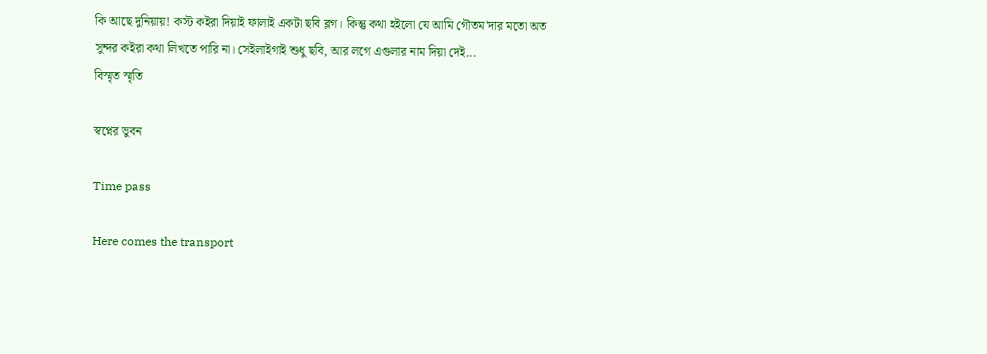কি আছে দুনিয়ায়! কস্ট কইরা দিয়াই ফালাই একটা ছবি ব্লগ। কিন্তু কথা হইলো যে আমি গৌতম'দার মতো অত সুন্দর কইরা কথা লিখতে পারি না। সেইলাইগাই শুধু ছবি, আর লগে এগুলার নাম দিয়া দেই...
বিস্মৃত স্মৃতি

স্বপ্নের ভুবন

Time pass

Here comes the transport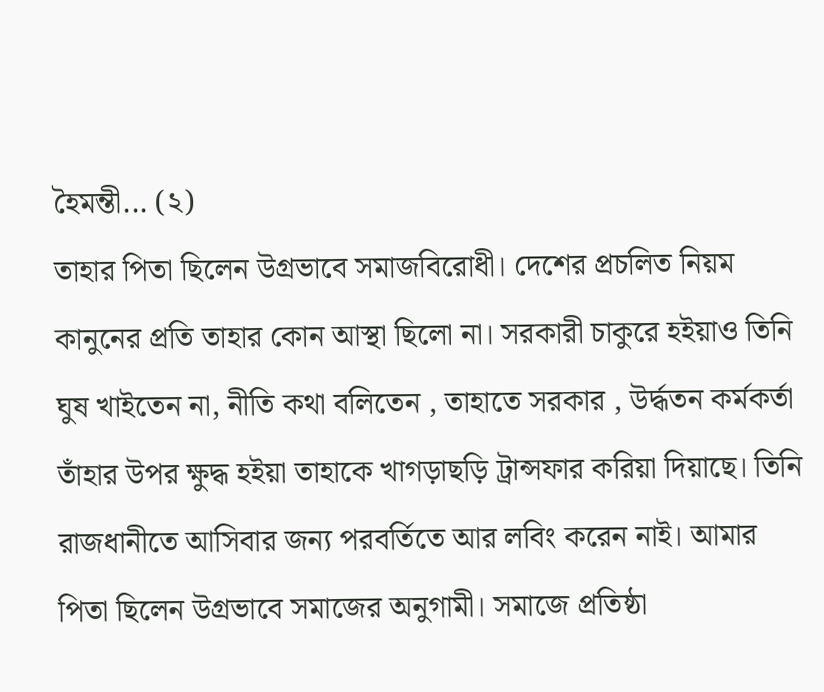হৈমন্তী... (২)
তাহার পিতা ছিলেন উগ্রভাবে সমাজবিরোধী। দেশের প্রচলিত নিয়ম কানুনের প্রতি তাহার কোন আস্থা ছিলো না। সরকারী চাকুরে হইয়াও তিনি ঘুষ খাইতেন না, নীতি কথা বলিতেন , তাহাতে সরকার , উর্দ্ধতন কর্মকর্তা তাঁহার উপর ক্ষুদ্ধ হইয়া তাহাকে খাগড়াছড়ি ট্রান্সফার করিয়া দিয়াছে। তিনি রাজধানীতে আসিবার জন্য পরবর্তিতে আর লবিং করেন নাই। আমার পিতা ছিলেন উগ্রভাবে সমাজের অনুগামী। সমাজে প্রতিষ্ঠা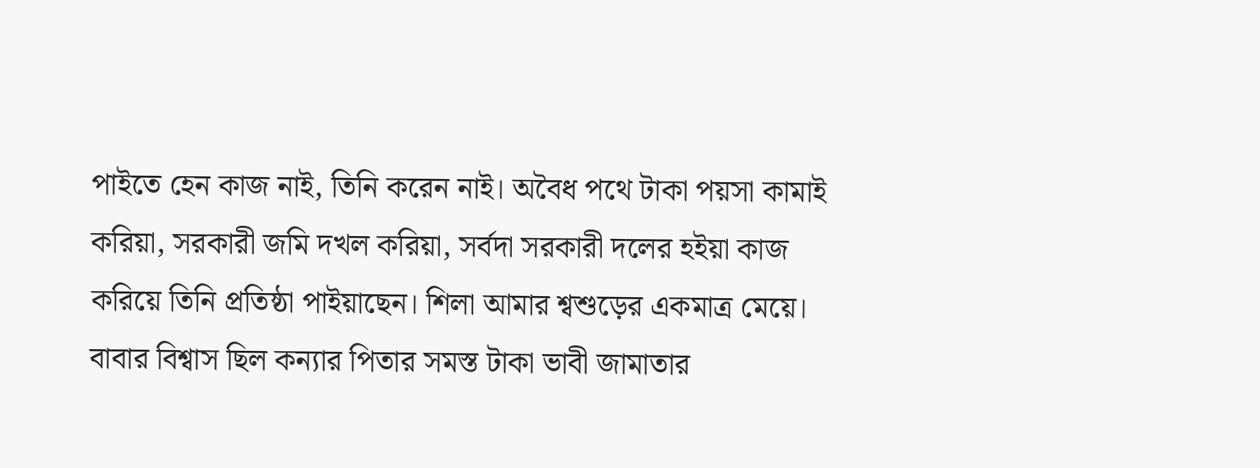পাইতে হেন কাজ নাই, তিনি করেন নাই। অবৈধ পথে টাকা পয়সা কামাই করিয়া, সরকারী জমি দখল করিয়া, সর্বদা সরকারী দলের হইয়া কাজ করিয়ে তিনি প্রতিষ্ঠা পাইয়াছেন। শিলা আমার শ্বশুড়ের একমাত্র মেয়ে। বাবার বিশ্বাস ছিল কন্যার পিতার সমস্ত টাকা ভাবী জামাতার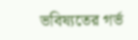ভবিষ্যতের গর্ভ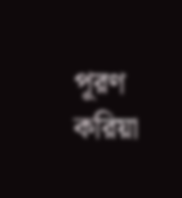পূরণ করিয়া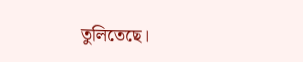তুলিতেছে।